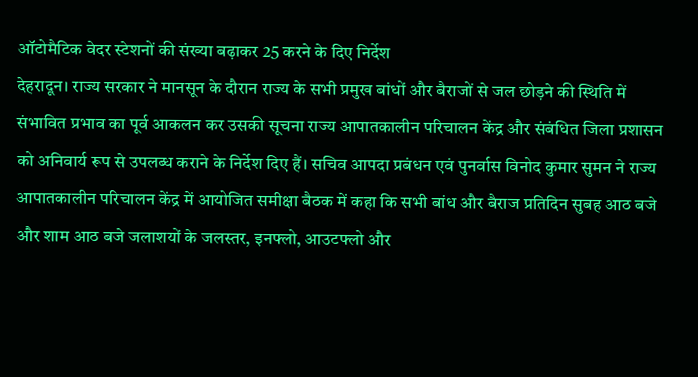ऑटोमैटिक वेदर स्टेशनों की संख्या बढ़ाकर 25 करने के दिए निर्देश
देहरादून। राज्य सरकार ने मानसून के दौरान राज्य के सभी प्रमुख बांधों और बैराजों से जल छोड़ने की स्थिति में संभावित प्रभाव का पूर्व आकलन कर उसकी सूचना राज्य आपातकालीन परिचालन केंद्र और संबंधित जिला प्रशासन को अनिवार्य रूप से उपलब्ध कराने के निर्देश दिए हैं। सचिव आपदा प्रबंधन एवं पुनर्वास विनोद कुमार सुमन ने राज्य आपातकालीन परिचालन केंद्र में आयोजित समीक्षा बैठक में कहा कि सभी बांध और बैराज प्रतिदिन सुबह आठ बजे और शाम आठ बजे जलाशयों के जलस्तर, इनफ्लो, आउटफ्लो और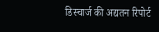डिस्चार्ज की अद्यतन रिपोर्ट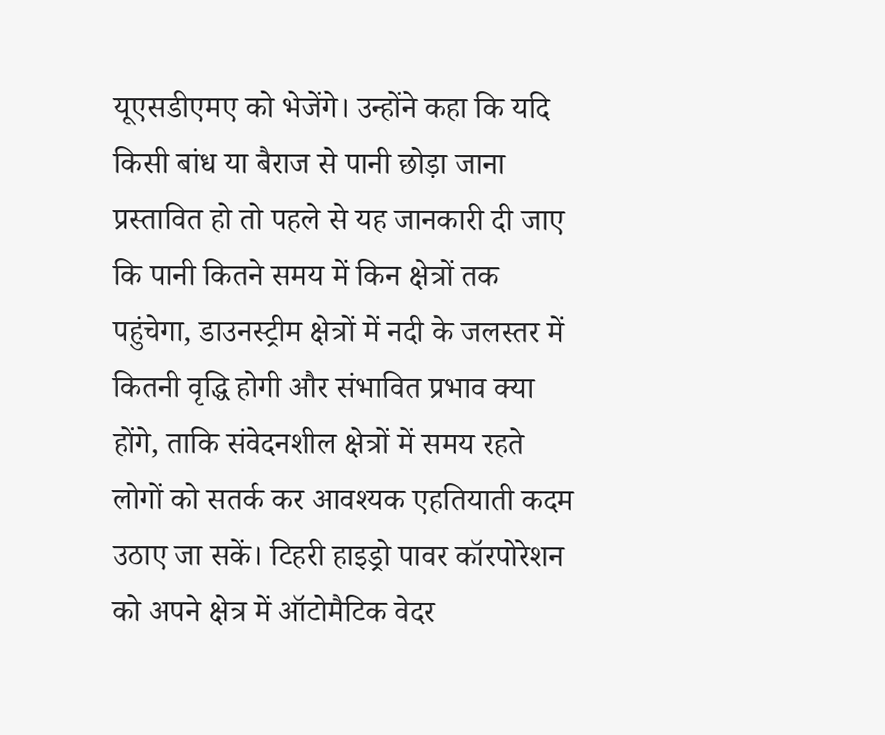यूएसडीएमए को भेजेंगे। उन्होंने कहा कि यदि किसी बांध या बैराज से पानी छोड़ा जाना प्रस्तावित हो तो पहले से यह जानकारी दी जाए कि पानी कितने समय में किन क्षेत्रों तक पहुंचेगा, डाउनस्ट्रीम क्षेत्रों में नदी के जलस्तर में कितनी वृद्धि होगी और संभावित प्रभाव क्या होंगे, ताकि संवेदनशील क्षेत्रों में समय रहते लोगों को सतर्क कर आवश्यक एहतियाती कदम उठाए जा सकें। टिहरी हाइड्रो पावर कॉरपोरेशन को अपने क्षेत्र में ऑटोमैटिक वेदर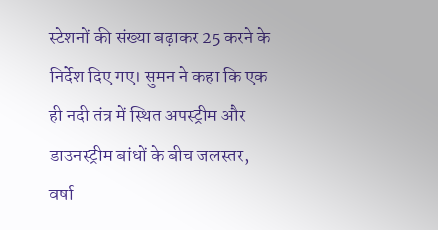स्टेशनों की संख्या बढ़ाकर 25 करने के निर्देश दिए गए। सुमन ने कहा कि एक ही नदी तंत्र में स्थित अपस्ट्रीम और डाउनस्ट्रीम बांधों के बीच जलस्तर, वर्षा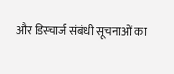और डिस्चार्ज संबंधी सूचनाओं का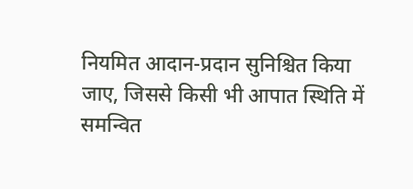नियमित आदान-प्रदान सुनिश्चित किया जाए, जिससे किसी भी आपात स्थिति में समन्वित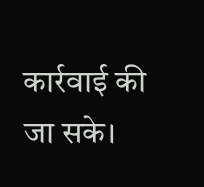कार्रवाई की जा सके।